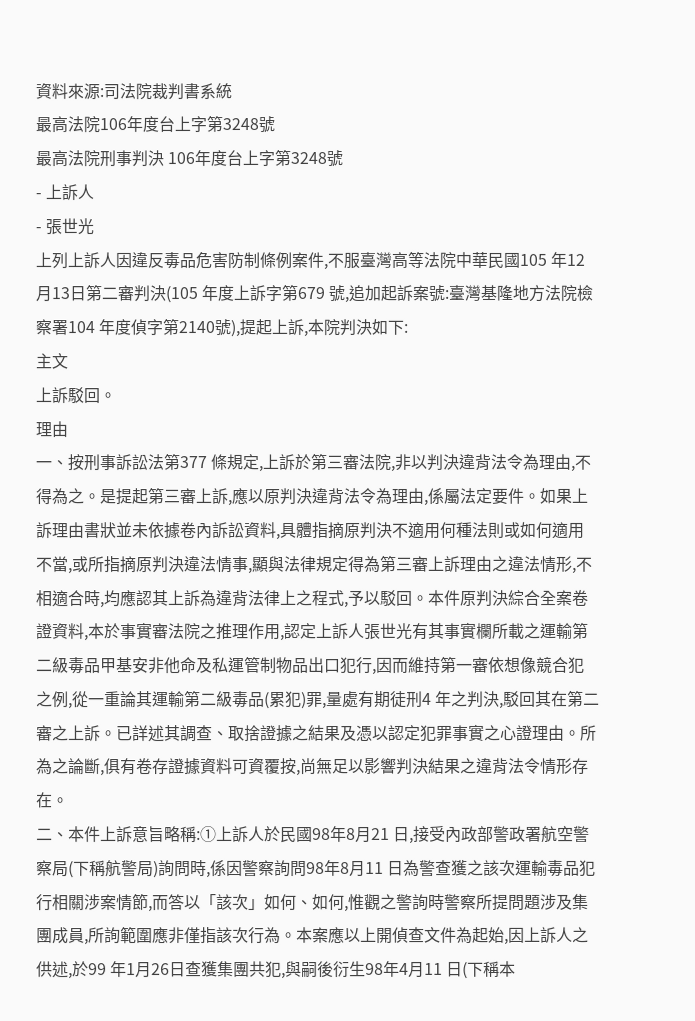資料來源:司法院裁判書系統
最高法院106年度台上字第3248號
最高法院刑事判決 106年度台上字第3248號
- 上訴人
- 張世光
上列上訴人因違反毒品危害防制條例案件,不服臺灣高等法院中華民國105 年12月13日第二審判決(105 年度上訴字第679 號,追加起訴案號:臺灣基隆地方法院檢察署104 年度偵字第2140號),提起上訴,本院判決如下:
主文
上訴駁回。
理由
一、按刑事訴訟法第377 條規定,上訴於第三審法院,非以判決違背法令為理由,不得為之。是提起第三審上訴,應以原判決違背法令為理由,係屬法定要件。如果上訴理由書狀並未依據卷內訴訟資料,具體指摘原判決不適用何種法則或如何適用不當,或所指摘原判決違法情事,顯與法律規定得為第三審上訴理由之違法情形,不相適合時,均應認其上訴為違背法律上之程式,予以駁回。本件原判決綜合全案卷證資料,本於事實審法院之推理作用,認定上訴人張世光有其事實欄所載之運輸第二級毒品甲基安非他命及私運管制物品出口犯行,因而維持第一審依想像競合犯之例,從一重論其運輸第二級毒品(累犯)罪,量處有期徒刑4 年之判決,駁回其在第二審之上訴。已詳述其調查、取捨證據之結果及憑以認定犯罪事實之心證理由。所為之論斷,俱有卷存證據資料可資覆按,尚無足以影響判決結果之違背法令情形存在。
二、本件上訴意旨略稱:①上訴人於民國98年8月21 日,接受內政部警政署航空警察局(下稱航警局)詢問時,係因警察詢問98年8月11 日為警查獲之該次運輸毒品犯行相關涉案情節,而答以「該次」如何、如何,惟觀之警詢時警察所提問題涉及集團成員,所詢範圍應非僅指該次行為。本案應以上開偵查文件為起始,因上訴人之供述,於99 年1月26日查獲集團共犯,與嗣後衍生98年4月11 日(下稱本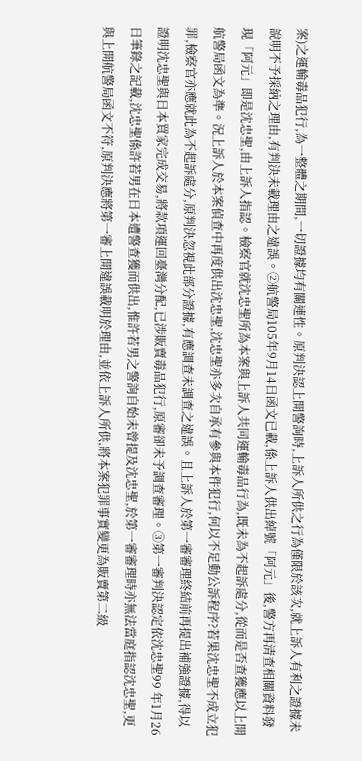案)之運輸毒品犯行,為一整體之期間,一切證據均有關連性。原判決認上開警詢時,上訴人所供之行為僅限於該次,就上訴人有利之證據未說明不予採納之理由,有判決未載理由之違誤。②航警局105年9月14日函文已載,係上訴人供出綽號「阿元」後,警方再清查相關資料發現「阿元」即是沈忠聖,由上訴人指認。檢察官就沈忠聖所為本案與上訴人共同運輸毒品行為,既未為不起訴處分,從而是否查獲應以上開航警局函文為準。況上訴人於本案偵查中再度供出沈忠聖,沈忠聖亦多次自承有參與本件犯行,何以不足動公訴程序?若果沈忠聖不成立犯罪,檢察官亦應就此為不起訴處分,原判決忽視此部分證據,有應調查未調查之違誤。且上訴人於第一審審理終結前再提出補強證據,得以證明沈忠聖與日本買家完成交易,將款項運回臺灣分配,已涉販賣毒品犯行,原審卻未予調查審理。③第一審判決認定依沈忠聖99 年1月26日筆錄之記載,沈忠聖係許若男在日本遭警查獲而供出,惟許若男之警詢自始未曾提及沈忠聖,於第一審審理時亦無法當庭指認沈忠聖,更與上開航警局函文不符,原判決應將第一審上開違誤載明於理由,並依上訴人所供,將本案犯罪事實變更為販賣第二級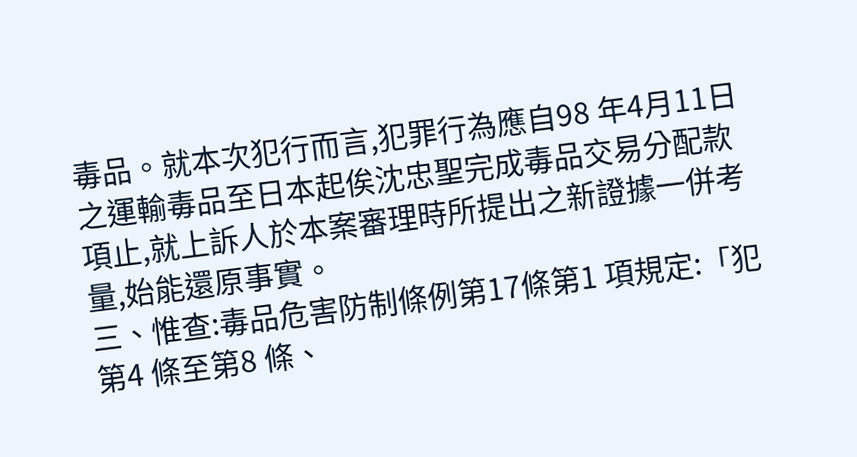毒品。就本次犯行而言,犯罪行為應自98 年4月11日之運輸毒品至日本起俟沈忠聖完成毒品交易分配款項止,就上訴人於本案審理時所提出之新證據一併考量,始能還原事實。
三、惟查:毒品危害防制條例第17條第1 項規定:「犯第4 條至第8 條、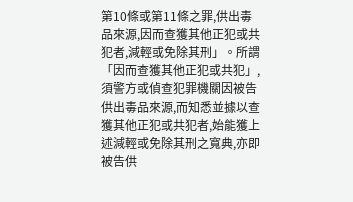第10條或第11條之罪,供出毒品來源,因而查獲其他正犯或共犯者,減輕或免除其刑」。所謂「因而查獲其他正犯或共犯」,須警方或偵查犯罪機關因被告供出毒品來源,而知悉並據以查獲其他正犯或共犯者,始能獲上述減輕或免除其刑之寬典,亦即被告供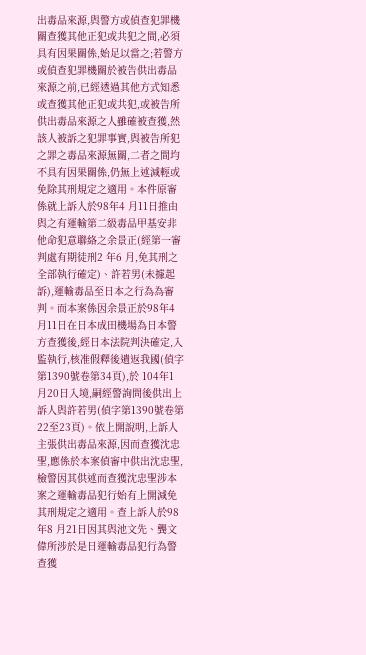出毒品來源,與警方或偵查犯罪機關查獲其他正犯或共犯之間,必須具有因果關係,始足以當之;若警方或偵查犯罪機關於被告供出毒品來源之前,已經透過其他方式知悉或查獲其他正犯或共犯,或被告所供出毒品來源之人雖確被查獲,然該人被訴之犯罪事實,與被告所犯之罪之毒品來源無關,二者之間均不具有因果關係,仍無上述減輕或免除其刑規定之適用。本件原審係就上訴人於98年4 月11日推由與之有運輸第二級毒品甲基安非他命犯意聯絡之余景正(經第一審判處有期徒刑2 年6 月,免其刑之全部執行確定)、許若男(未據起訴),運輸毒品至日本之行為為審判。而本案係因余景正於98年4 月11日在日本成田機場為日本警方查獲後,經日本法院判決確定,入監執行,核准假釋後遺返我國(偵字第1390號卷第34頁),於 104年1 月20日入境,嗣經警詢問後供出上訴人與許若男(偵字第1390號卷第22至23頁)。依上開說明,上訴人主張供出毒品來源,因而查獲沈忠聖,應係於本案偵審中供出沈忠聖,檢警因其供述而查獲沈忠聖涉本案之運輸毒品犯行始有上開減免其刑規定之適用。查上訴人於98年8 月21日因其與池文先、龔文偉所涉於是日運輸毒品犯行為警查獲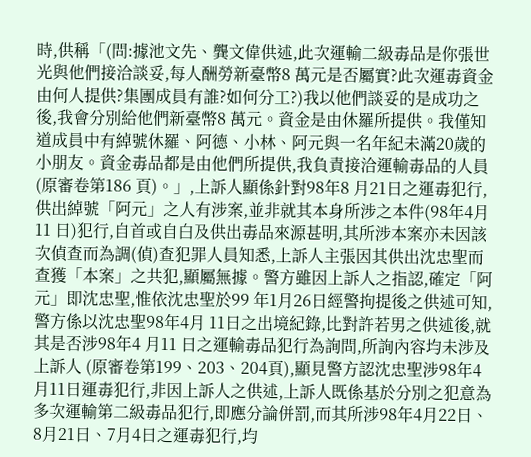時,供稱「(問:據池文先、龔文偉供述,此次運輸二級毒品是你張世光與他們接洽談妥,每人酬勞新臺幣8 萬元是否屬實?此次運毒資金由何人提供?集團成員有誰?如何分工?)我以他們談妥的是成功之後,我會分別給他們新臺幣8 萬元。資金是由休羅所提供。我僅知道成員中有綽號休羅、阿德、小林、阿元與一名年紀未滿20歲的小朋友。資金毒品都是由他們所提供,我負責接洽運輸毒品的人員(原審卷第186 頁)。」,上訴人顯係針對98年8 月21日之運毒犯行,供出綽號「阿元」之人有涉案,並非就其本身所涉之本件(98年4月11 日)犯行,自首或自白及供出毒品來源甚明,其所涉本案亦未因該次偵查而為調(偵)查犯罪人員知悉,上訴人主張因其供出沈忠聖而查獲「本案」之共犯,顯屬無據。警方雖因上訴人之指認,確定「阿元」即沈忠聖,惟依沈忠聖於99 年1月26日經警拘提後之供述可知,警方係以沈忠聖98年4月 11日之出境紀錄,比對許若男之供述後,就其是否涉98年4 月11 日之運輸毒品犯行為詢問,所詢內容均未涉及上訴人 (原審卷第199、203、204頁),顯見警方認沈忠聖涉98年4月11日運毒犯行,非因上訴人之供述,上訴人既係基於分別之犯意為多次運輸第二級毒品犯行,即應分論併罰,而其所涉98年4月22日、8月21日、7月4日之運毒犯行,均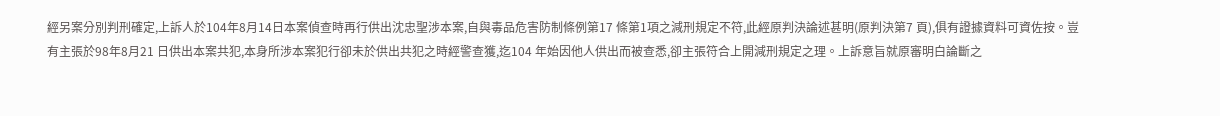經另案分別判刑確定,上訴人於104年8月14日本案偵查時再行供出沈忠聖涉本案,自與毒品危害防制條例第17 條第1項之減刑規定不符,此經原判決論述甚明(原判決第7 頁),俱有證據資料可資佐按。豈有主張於98年8月21 日供出本案共犯,本身所涉本案犯行卻未於供出共犯之時經警查獲,迄104 年始因他人供出而被查悉,卻主張符合上開減刑規定之理。上訴意旨就原審明白論斷之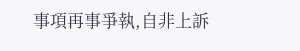事項再事爭執,自非上訴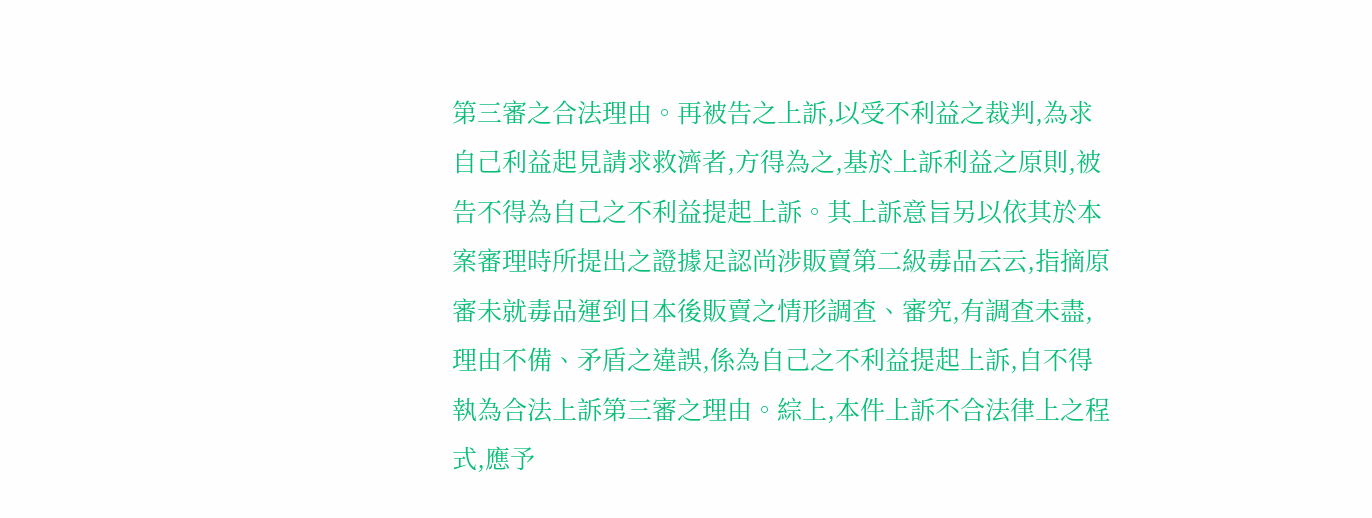第三審之合法理由。再被告之上訴,以受不利益之裁判,為求自己利益起見請求救濟者,方得為之,基於上訴利益之原則,被告不得為自己之不利益提起上訴。其上訴意旨另以依其於本案審理時所提出之證據足認尚涉販賣第二級毒品云云,指摘原審未就毒品運到日本後販賣之情形調查、審究,有調查未盡,理由不備、矛盾之違誤,係為自己之不利益提起上訴,自不得執為合法上訴第三審之理由。綜上,本件上訴不合法律上之程式,應予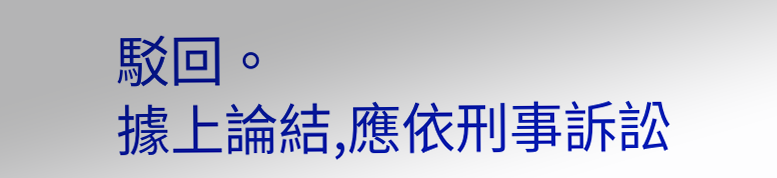駁回。
據上論結,應依刑事訴訟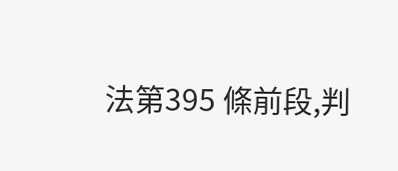法第395 條前段,判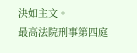決如主文。
最高法院刑事第四庭